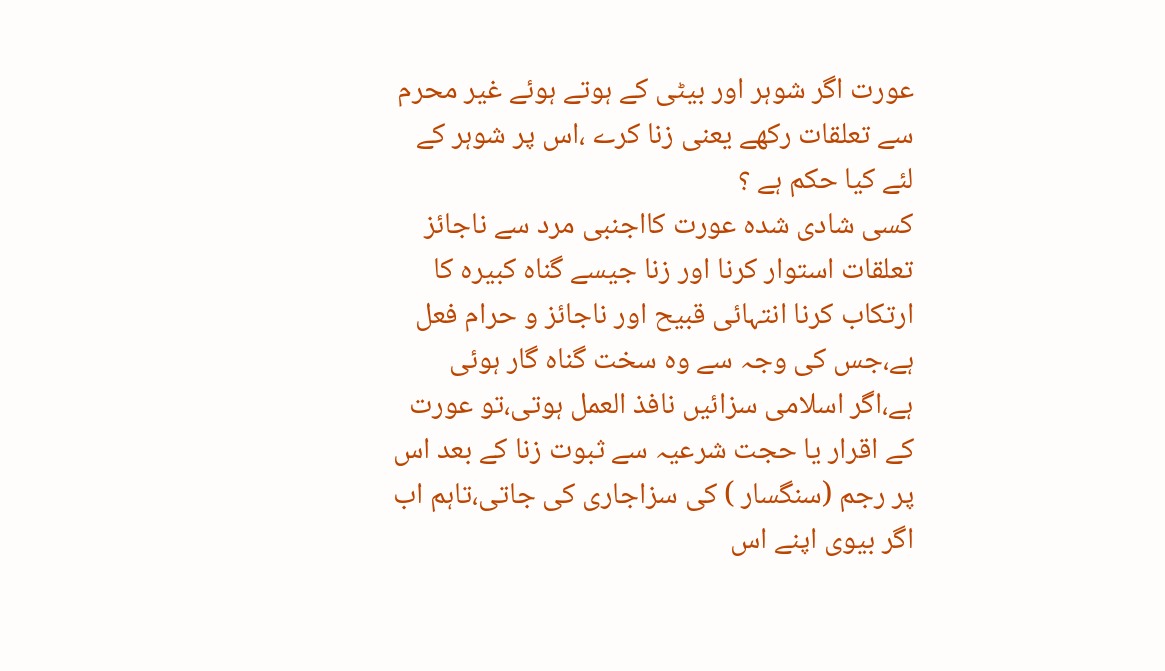عورت اگر شوہر اور بیٹی کے ہوتے ہوئے غیر محرم سے تعلقات رکھے یعنی زنا کرے ،اس پر شوہر کے لئے کیا حکم ہے ؟
کسی شادی شدہ عورت کااجنبی مرد سے ناجائز تعلقات استوار کرنا اور زنا جیسے گناہ کبیرہ کا ارتکاب کرنا انتہائی قبیح اور ناجائز و حرام فعل ہے،جس کی وجہ سے وہ سخت گناہ گار ہوئی ہے،اگر اسلامی سزائیں نافذ العمل ہوتی،تو عورت کے اقرار یا حجت شرعیہ سے ثبوت زنا کے بعد اس پر رجم (سنگسار ) کی سزاجاری کی جاتی،تاہم اب اگر بیوی اپنے اس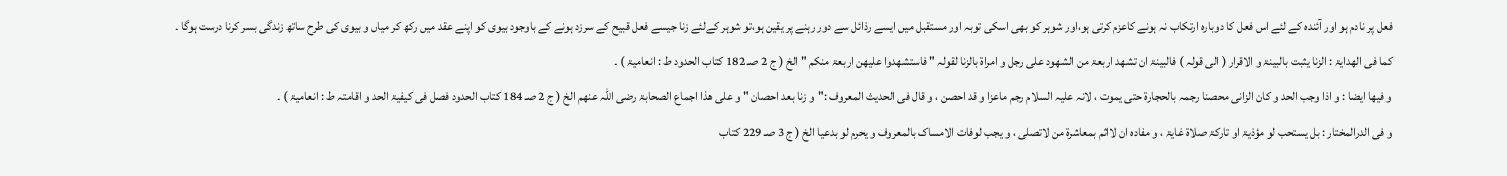فعل پر نادم ہو اور آئندہ کے لئے اس فعل کا دوبارہ ارتکاب نہ ہونے کاعزم کرتی ہو،اور شوہر کو بھی اسکی توبہ اور مستقبل میں ایسے رذائل سے دور رہنے پر یقین ہو،تو شوہر کےلئے زنا جیسے فعل قبیح کے سرزد ہونے کے باوجود بیوی کو اپنے عقد میں رکھ کر میاں و بیوی کی طرح ساتھ زندگی بسر کرنا درست ہوگا ۔
کما فی الھدایۃ : الزنا یثبت بالبینۃ و الاقرار ( الی قولہ ) فالبینۃ ان تشھد اربعۃ من الشھود علی رجل و امراۃ بالزنا لقولہ " فاستشھدوا علیھن اربعۃ منکم " الخ ( ج 2 صـ 182 کتاب الحدود ط : انعامیۃ ) ۔
و فیھا ایضا : و اذا وجب الحد و کان الزانی محصنا رجمہ بالحجارۃ حتی یموت ، لانہ علیہ السلام رجم ماعزا و قد احصن ، و قال فی الحدیث المعروف :"و زنا بعد احصان " و علی ھذا اجماع الصحابۃ رضی اللہ عنھم الخ ( ج 2 صـ 184 کتاب الحدود فصل فی کیفیۃ الحد و اقامتہ ط : انعامیۃ ) ۔
و فی الدرالمختار : بل یستحب لو مؤذیۃ او تارکۃ صلاۃ غایۃ ، و مفادہ ان لااثم بمعاشرۃ من لاتصلی ، و یجب لوفات الامساک بالمعروف و یحرم لو بدعیا الخ ( ج 3 صـ 229 کتاب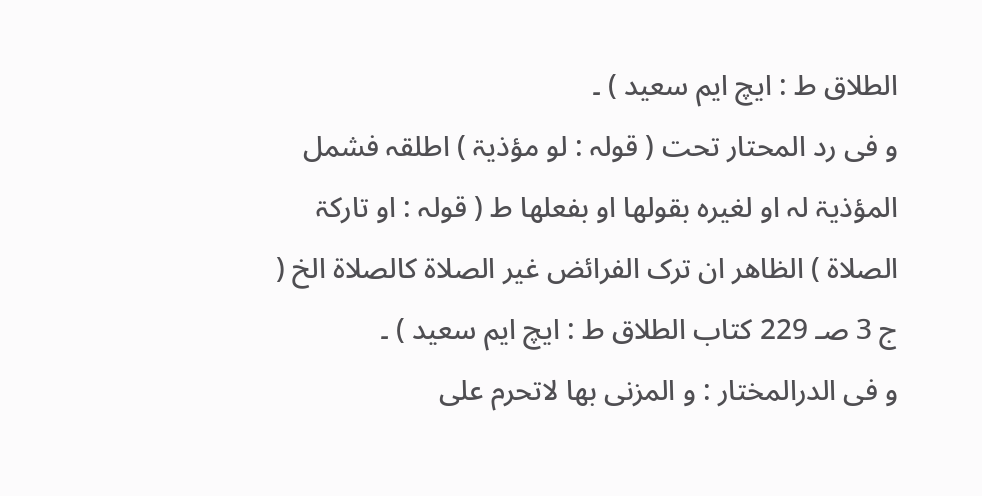الطلاق ط : ایچ ایم سعید ) ۔
و فی رد المحتار تحت ( قولہ : لو مؤذیۃ ) اطلقہ فشمل المؤذیۃ لہ او لغیرہ بقولھا او بفعلھا ط ( قولہ : او تارکۃ الصلاۃ ) الظاھر ان ترک الفرائض غیر الصلاۃ کالصلاۃ الخ ( ج 3 صـ 229 کتاب الطلاق ط : ایچ ایم سعید ) ۔
و فی الدرالمختار : و المزنی بھا لاتحرم علی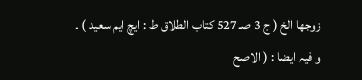زوجھا الخ ( ج 3 صـ 527 کتاب الطلاق ط : ایچ ایم سعید ) ۔
و فیہ ایضا : ( الاصح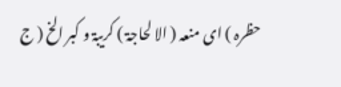حظرہ ) ای منعہ ( الا لحاجۃ ) کریبۃ و کبر الخ ( ج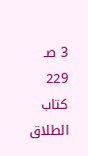3 صـ 229 کتاب الطلاق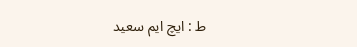ط : ایچ ایم سعید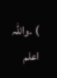) ۔واللہ اعلم